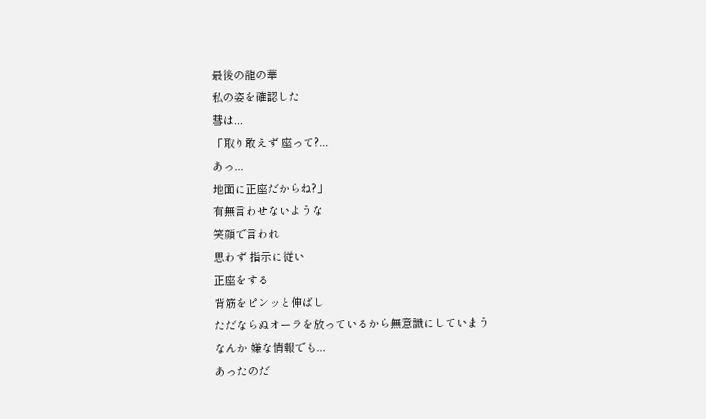最後の龍の華
私の姿を確認した
彗は...
「取り敢えず 座って?...
あっ...
地面に正座だからね?」
有無言わせないような
笑顔で言われ
思わず 指示に従い
正座をする
背筋をピンッと伸ばし
ただならぬオーラを放っているから無意識にしていまう
なんか 嫌な情報でも...
あったのだ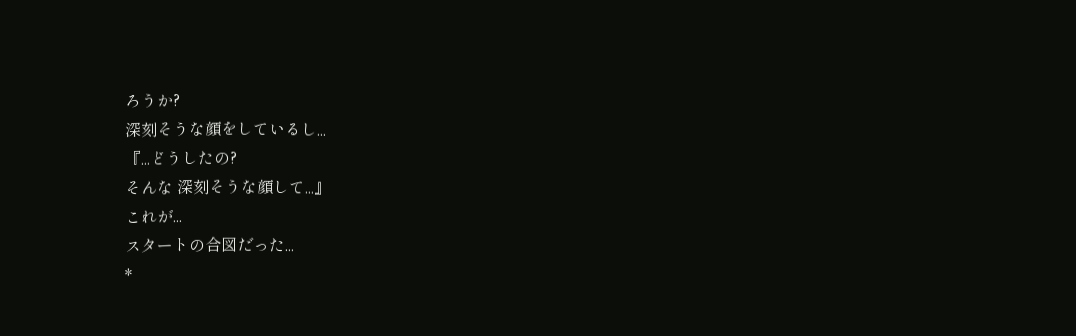ろうか?
深刻そうな顔をしているし...
『...どうしたの?
そんな 深刻そうな顔して...』
これが...
スタートの合図だった...
*